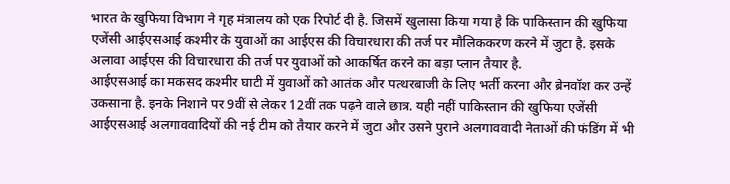भारत के खुफिया विभाग ने गृह मंत्रालय को एक रिपोर्ट दी है. जिसमें खुलासा किया गया है कि पाकिस्तान की खुफिया एजेंसी आईएसआई कश्मीर के युवाओं का आईएस की विचारधारा की तर्ज पर मौलिककरण करने में जुटा है. इसके अलावा आईएस की विचारधारा की तर्ज पर युवाओं को आकर्षित करने का बड़ा प्लान तैयार है.
आईएसआई का मकसद कश्मीर घाटी में युवाओं को आतंक और पत्थरबाजी के लिए भर्ती करना और ब्रेनवॉश कर उन्हें उकसाना है. इनके निशाने पर 9वीं से लेकर 12वीं तक पढ़ने वाले छात्र. यही नहीं पाकिस्तान की खुफिया एजेंसी आईएसआई अलगाववादियों की नई टीम को तैयार करने में जुटा और उसने पुराने अलगाववादी नेताओं की फंडिंग में भी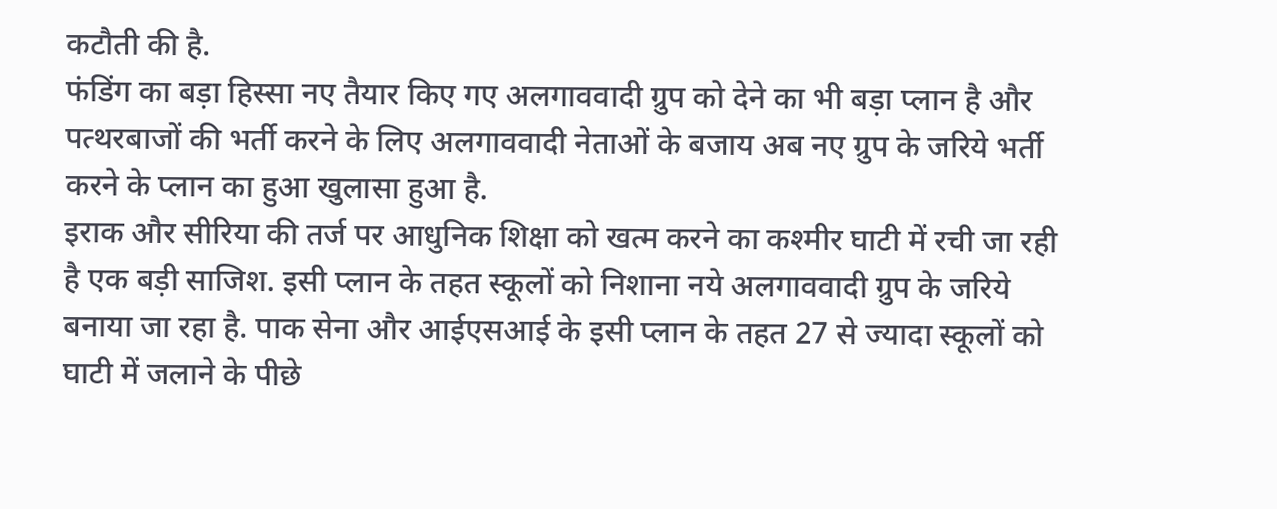कटौती की है.
फंडिंग का बड़ा हिस्सा नए तैयार किए गए अलगाववादी ग्रुप को देने का भी बड़ा प्लान है और पत्थरबाजों की भर्ती करने के लिए अलगाववादी नेताओं के बजाय अब नए ग्रुप के जरिये भर्ती करने के प्लान का हुआ खुलासा हुआ है.
इराक और सीरिया की तर्ज पर आधुनिक शिक्षा को खत्म करने का कश्मीर घाटी में रची जा रही है एक बड़ी साजिश. इसी प्लान के तहत स्कूलों को निशाना नये अलगाववादी ग्रुप के जरिये बनाया जा रहा है. पाक सेना और आईएसआई के इसी प्लान के तहत 27 से ज्यादा स्कूलों को घाटी में जलाने के पीछे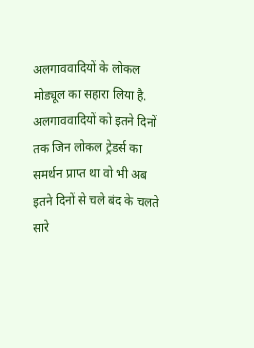अलगाववादियों के लोकल मोड्यूल का सहारा लिया है.
अलगाववादियों को इतने दिनों तक जिन लोकल ट्रेडर्स का समर्थन प्राप्त था वो भी अब इतने दिनों से चले बंद के चलते सारे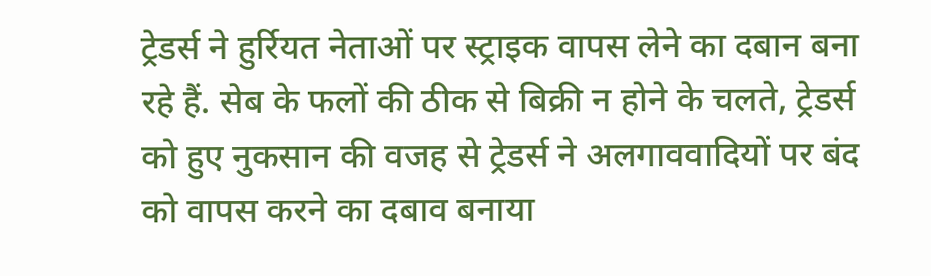ट्रेडर्स ने हुर्रियत नेताओं पर स्ट्राइक वापस लेने का दबान बना रहे हैं. सेब के फलों की ठीक से बिक्री न होने के चलते, ट्रेडर्स को हुए नुकसान की वजह से ट्रेडर्स ने अलगाववादियों पर बंद को वापस करने का दबाव बनाया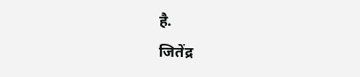है.
जितेंद्र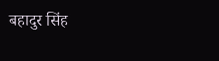बहादुर सिंह